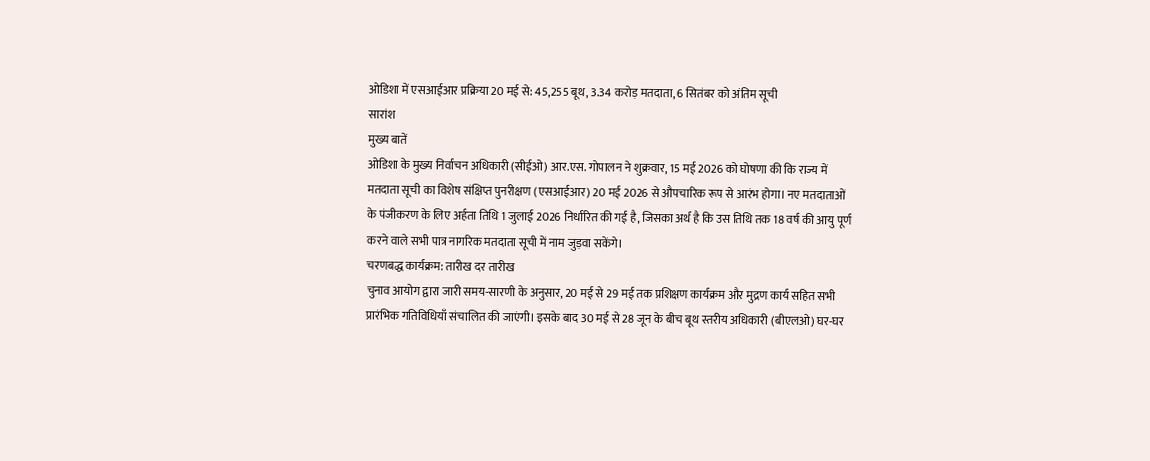ओडिशा में एसआईआर प्रक्रिया 20 मई से: 45,255 बूथ, 3.34 करोड़ मतदाता, 6 सितंबर को अंतिम सूची
सारांश
मुख्य बातें
ओडिशा के मुख्य निर्वाचन अधिकारी (सीईओ) आर.एस. गोपालन ने शुक्रवार, 15 मई 2026 को घोषणा की कि राज्य में मतदाता सूची का विशेष संक्षिप्त पुनरीक्षण (एसआईआर) 20 मई 2026 से औपचारिक रूप से आरंभ होगा। नए मतदाताओं के पंजीकरण के लिए अर्हता तिथि 1 जुलाई 2026 निर्धारित की गई है, जिसका अर्थ है कि उस तिथि तक 18 वर्ष की आयु पूर्ण करने वाले सभी पात्र नागरिक मतदाता सूची में नाम जुड़वा सकेंगे।
चरणबद्ध कार्यक्रम: तारीख दर तारीख
चुनाव आयोग द्वारा जारी समय-सारणी के अनुसार, 20 मई से 29 मई तक प्रशिक्षण कार्यक्रम और मुद्रण कार्य सहित सभी प्रारंभिक गतिविधियाँ संचालित की जाएंगी। इसके बाद 30 मई से 28 जून के बीच बूथ स्तरीय अधिकारी (बीएलओ) घर-घर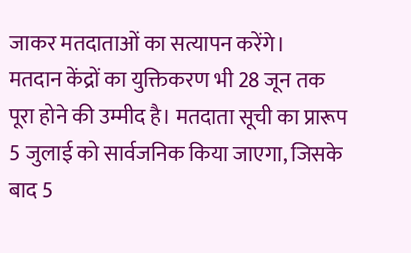जाकर मतदाताओं का सत्यापन करेंगे।
मतदान केंद्रों का युक्तिकरण भी 28 जून तक पूरा होने की उम्मीद है। मतदाता सूची का प्रारूप 5 जुलाई को सार्वजनिक किया जाएगा, जिसके बाद 5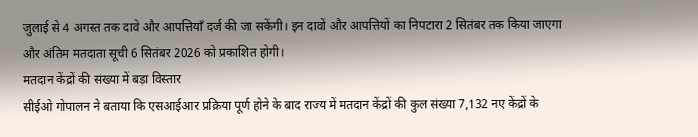जुलाई से 4 अगस्त तक दावे और आपत्तियाँ दर्ज की जा सकेंगी। इन दावों और आपत्तियों का निपटारा 2 सितंबर तक किया जाएगा और अंतिम मतदाता सूची 6 सितंबर 2026 को प्रकाशित होगी।
मतदान केंद्रों की संख्या में बड़ा विस्तार
सीईओ गोपालन ने बताया कि एसआईआर प्रक्रिया पूर्ण होने के बाद राज्य में मतदान केंद्रों की कुल संख्या 7,132 नए केंद्रों के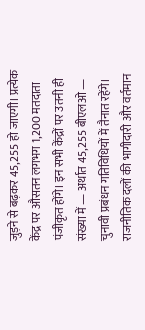जुड़ने से बढ़कर 45,255 हो जाएगी। प्रत्येक केंद्र पर औसतन लगभग 1,200 मतदाता पंजीकृत होंगे। इन सभी केंद्रों पर उतनी ही संख्या में — अर्थात 45,255 बीएलओ — चुनावी प्रबंधन गतिविधियों में तैनात रहेंगे।
राजनीतिक दलों की भागीदारी और वर्तमान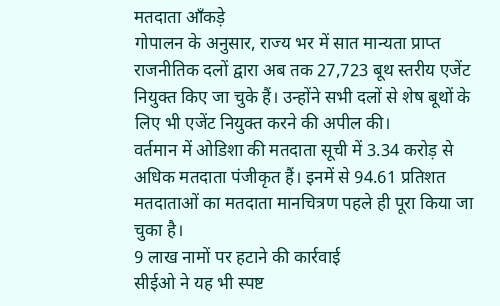मतदाता आँकड़े
गोपालन के अनुसार, राज्य भर में सात मान्यता प्राप्त राजनीतिक दलों द्वारा अब तक 27,723 बूथ स्तरीय एजेंट नियुक्त किए जा चुके हैं। उन्होंने सभी दलों से शेष बूथों के लिए भी एजेंट नियुक्त करने की अपील की।
वर्तमान में ओडिशा की मतदाता सूची में 3.34 करोड़ से अधिक मतदाता पंजीकृत हैं। इनमें से 94.61 प्रतिशत मतदाताओं का मतदाता मानचित्रण पहले ही पूरा किया जा चुका है।
9 लाख नामों पर हटाने की कार्रवाई
सीईओ ने यह भी स्पष्ट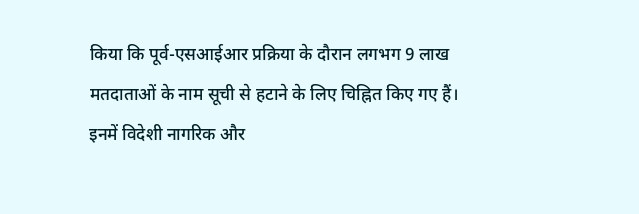किया कि पूर्व-एसआईआर प्रक्रिया के दौरान लगभग 9 लाख मतदाताओं के नाम सूची से हटाने के लिए चिह्नित किए गए हैं। इनमें विदेशी नागरिक और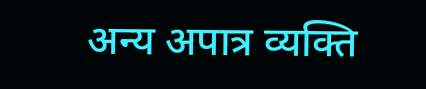अन्य अपात्र व्यक्ति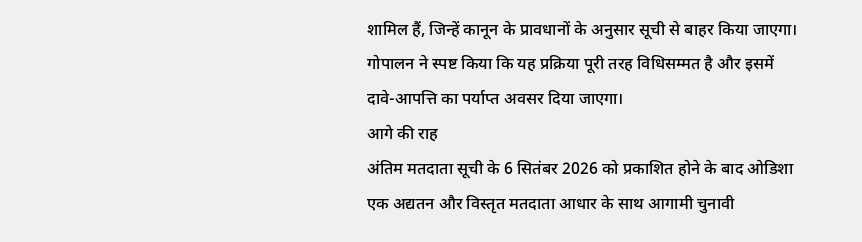शामिल हैं, जिन्हें कानून के प्रावधानों के अनुसार सूची से बाहर किया जाएगा। गोपालन ने स्पष्ट किया कि यह प्रक्रिया पूरी तरह विधिसम्मत है और इसमें दावे-आपत्ति का पर्याप्त अवसर दिया जाएगा।
आगे की राह
अंतिम मतदाता सूची के 6 सितंबर 2026 को प्रकाशित होने के बाद ओडिशा एक अद्यतन और विस्तृत मतदाता आधार के साथ आगामी चुनावी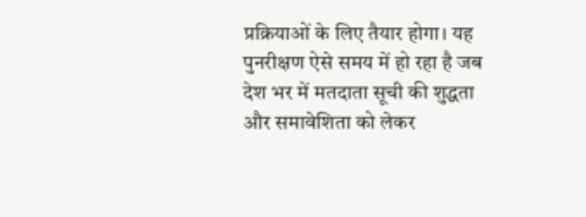प्रक्रियाओं के लिए तैयार होगा। यह पुनरीक्षण ऐसे समय में हो रहा है जब देश भर में मतदाता सूची की शुद्धता और समावेशिता को लेकर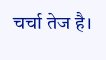चर्चा तेज है।